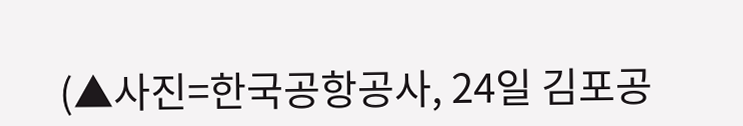(▲사진=한국공항공사, 24일 김포공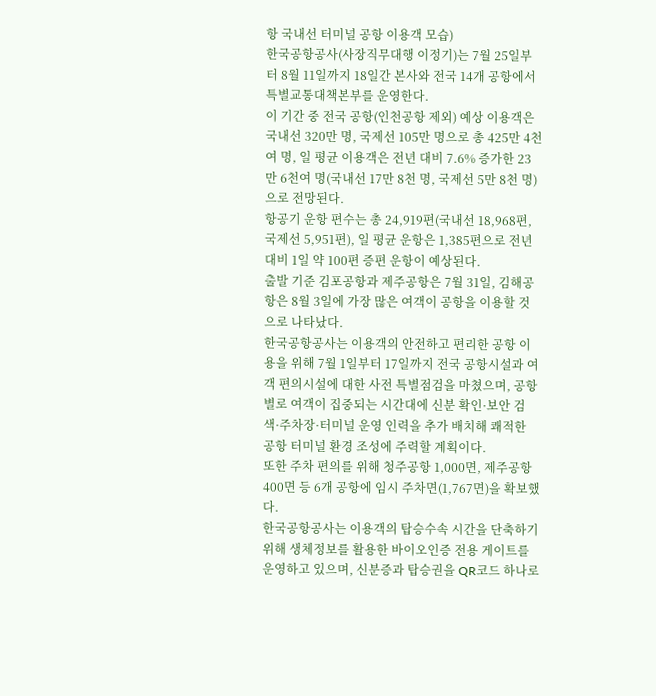항 국내선 터미널 공항 이용객 모습)
한국공항공사(사장직무대행 이정기)는 7월 25일부터 8월 11일까지 18일간 본사와 전국 14개 공항에서 특별교통대책본부를 운영한다.
이 기간 중 전국 공항(인천공항 제외) 예상 이용객은 국내선 320만 명, 국제선 105만 명으로 총 425만 4천여 명, 일 평균 이용객은 전년 대비 7.6% 증가한 23만 6천여 명(국내선 17만 8천 명, 국제선 5만 8천 명)으로 전망된다.
항공기 운항 편수는 총 24,919편(국내선 18,968편, 국제선 5,951편), 일 평균 운항은 1,385편으로 전년 대비 1일 약 100편 증편 운항이 예상된다.
출발 기준 김포공항과 제주공항은 7월 31일, 김해공항은 8월 3일에 가장 많은 여객이 공항을 이용할 것으로 나타났다.
한국공항공사는 이용객의 안전하고 편리한 공항 이용을 위해 7월 1일부터 17일까지 전국 공항시설과 여객 편의시설에 대한 사전 특별점검을 마쳤으며, 공항별로 여객이 집중되는 시간대에 신분 확인·보안 검색·주차장·터미널 운영 인력을 추가 배치해 쾌적한 공항 터미널 환경 조성에 주력할 계획이다.
또한 주차 편의를 위해 청주공항 1,000면, 제주공항 400면 등 6개 공항에 임시 주차면(1,767면)을 확보했다.
한국공항공사는 이용객의 탑승수속 시간을 단축하기 위해 생체정보를 활용한 바이오인증 전용 게이트를 운영하고 있으며, 신분증과 탑승권을 QR코드 하나로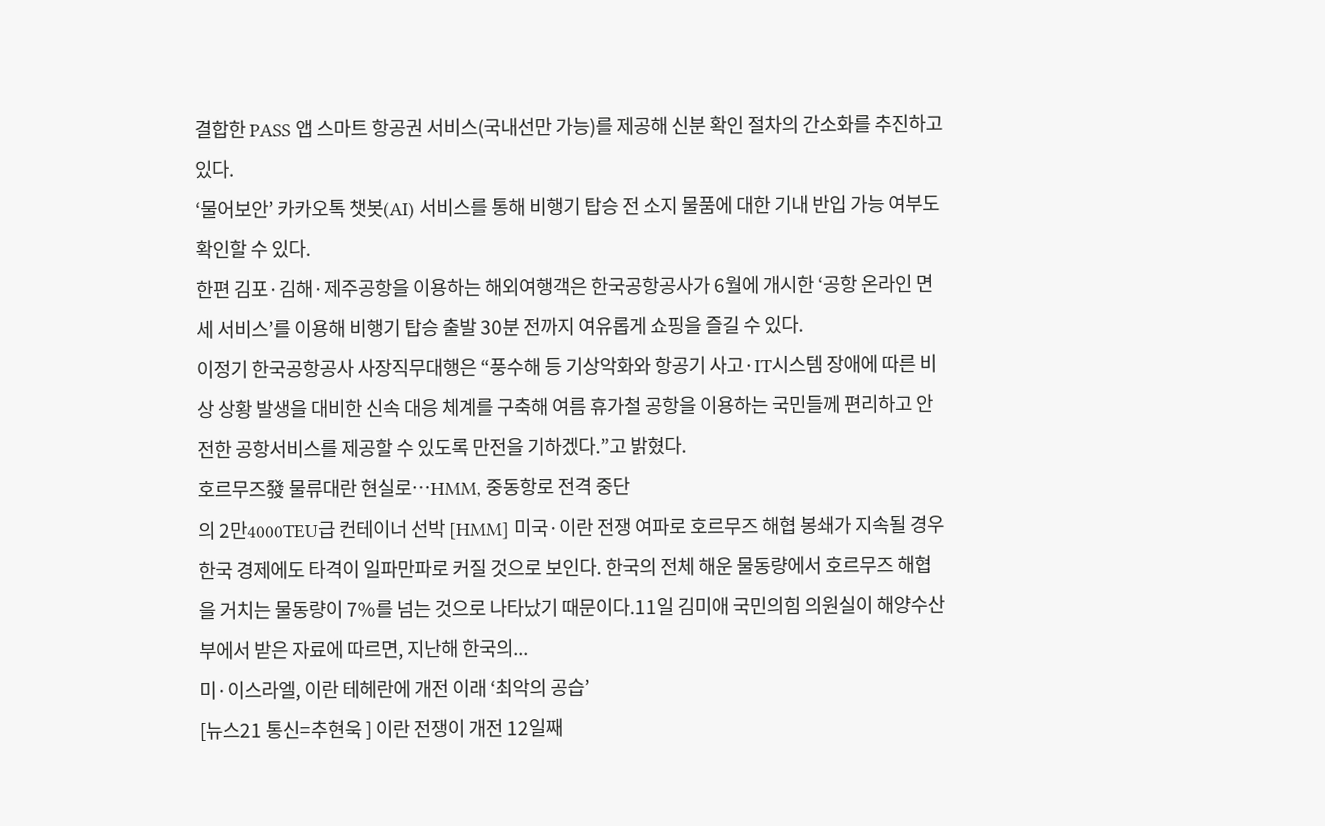결합한 PASS 앱 스마트 항공권 서비스(국내선만 가능)를 제공해 신분 확인 절차의 간소화를 추진하고 있다.
‘물어보안’ 카카오톡 챗봇(AI) 서비스를 통해 비행기 탑승 전 소지 물품에 대한 기내 반입 가능 여부도 확인할 수 있다.
한편 김포·김해·제주공항을 이용하는 해외여행객은 한국공항공사가 6월에 개시한 ‘공항 온라인 면세 서비스’를 이용해 비행기 탑승 출발 30분 전까지 여유롭게 쇼핑을 즐길 수 있다.
이정기 한국공항공사 사장직무대행은 “풍수해 등 기상악화와 항공기 사고·IT시스템 장애에 따른 비상 상황 발생을 대비한 신속 대응 체계를 구축해 여름 휴가철 공항을 이용하는 국민들께 편리하고 안전한 공항서비스를 제공할 수 있도록 만전을 기하겠다.”고 밝혔다.
호르무즈發 물류대란 현실로…HMM, 중동항로 전격 중단
의 2만4000TEU급 컨테이너 선박 [HMM] 미국·이란 전쟁 여파로 호르무즈 해협 봉쇄가 지속될 경우 한국 경제에도 타격이 일파만파로 커질 것으로 보인다. 한국의 전체 해운 물동량에서 호르무즈 해협을 거치는 물동량이 7%를 넘는 것으로 나타났기 때문이다.11일 김미애 국민의힘 의원실이 해양수산부에서 받은 자료에 따르면, 지난해 한국의...
미·이스라엘, 이란 테헤란에 개전 이래 ‘최악의 공습’
[뉴스21 통신=추현욱 ] 이란 전쟁이 개전 12일째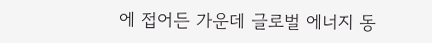에 접어든 가운데 글로벌 에너지 동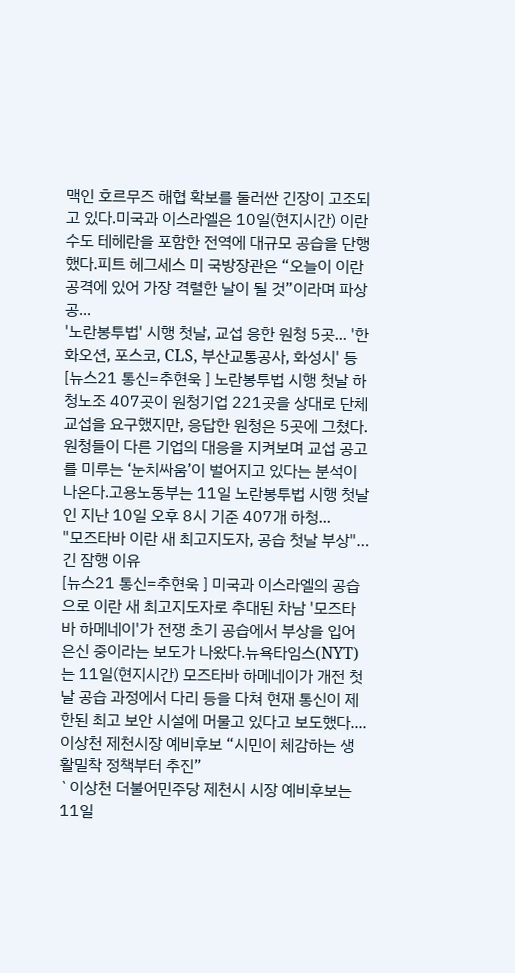맥인 호르무즈 해협 확보를 둘러싼 긴장이 고조되고 있다.미국과 이스라엘은 10일(현지시간) 이란 수도 테헤란을 포함한 전역에 대규모 공습을 단행했다.피트 헤그세스 미 국방장관은 “오늘이 이란 공격에 있어 가장 격렬한 날이 될 것”이라며 파상 공...
'노란봉투법' 시행 첫날, 교섭 응한 원청 5곳... '한화오션, 포스코, CLS, 부산교통공사, 화성시' 등
[뉴스21 통신=추현욱 ] 노란봉투법 시행 첫날 하청노조 407곳이 원청기업 221곳을 상대로 단체교섭을 요구했지만, 응답한 원청은 5곳에 그쳤다.원청들이 다른 기업의 대응을 지켜보며 교섭 공고를 미루는 ‘눈치싸움’이 벌어지고 있다는 분석이 나온다.고용노동부는 11일 노란봉투법 시행 첫날인 지난 10일 오후 8시 기준 407개 하청...
"모즈타바 이란 새 최고지도자, 공습 첫날 부상"… 긴 잠행 이유
[뉴스21 통신=추현욱 ] 미국과 이스라엘의 공습으로 이란 새 최고지도자로 추대된 차남 '모즈타바 하메네이'가 전쟁 초기 공습에서 부상을 입어 은신 중이라는 보도가 나왔다.뉴욕타임스(NYT)는 11일(현지시간) 모즈타바 하메네이가 개전 첫날 공습 과정에서 다리 등을 다쳐 현재 통신이 제한된 최고 보안 시설에 머물고 있다고 보도했다....
이상천 제천시장 예비후보 “시민이 체감하는 생활밀착 정책부터 추진”
`이상천 더불어민주당 제천시 시장 예비후보는 11일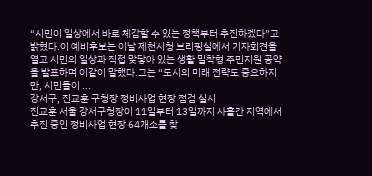“시민이 일상에서 바로 체감할 수 있는 정책부터 추진하겠다”고 밝혔다.이 예비후보는 이날 제천시청 브리핑실에서 기자회견을 열고 시민의 일상과 직접 맞닿아 있는 생활 밀착형 주민지원 공약을 발표하며 이같이 말했다.그는 “도시의 미래 전략도 중요하지만, 시민들이 ...
강서구, 진교훈 구청장 정비사업 현장 점검 실시
진교훈 서울 강서구청장이 11일부터 13일까지 사흘간 지역에서 추진 중인 정비사업 현장 64개소를 찾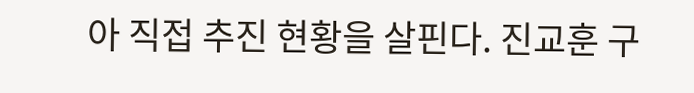아 직접 추진 현황을 살핀다. 진교훈 구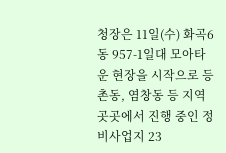청장은 11일(수) 화곡6동 957-1일대 모아타운 현장을 시작으로 등촌동, 염창동 등 지역 곳곳에서 진행 중인 정비사업지 23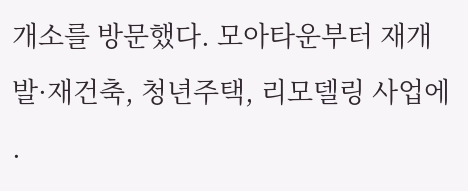개소를 방문했다. 모아타운부터 재개발·재건축, 청년주택, 리모델링 사업에 .